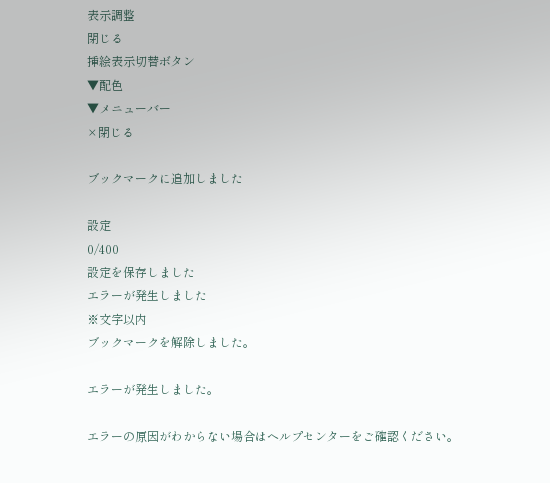表示調整
閉じる
挿絵表示切替ボタン
▼配色
▼メニューバー
×閉じる

ブックマークに追加しました

設定
0/400
設定を保存しました
エラーが発生しました
※文字以内
ブックマークを解除しました。

エラーが発生しました。

エラーの原因がわからない場合はヘルプセンターをご確認ください。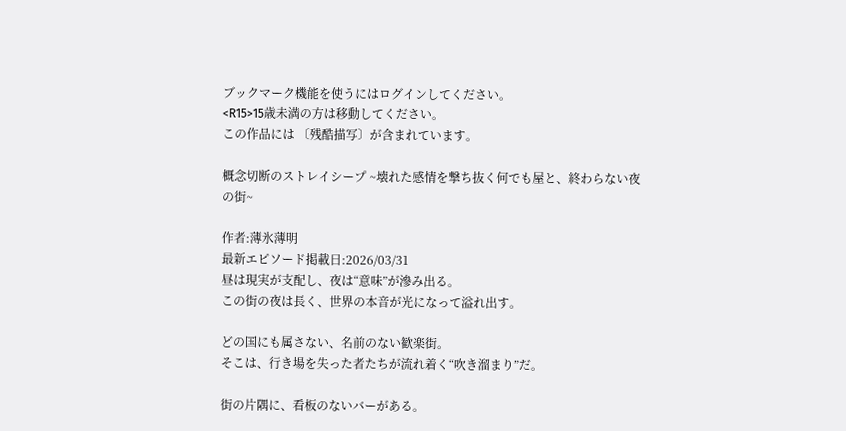ブックマーク機能を使うにはログインしてください。
<R15>15歳未満の方は移動してください。
この作品には 〔残酷描写〕が含まれています。

概念切断のストレイシープ ~壊れた感情を撃ち抜く何でも屋と、終わらない夜の街~

作者:薄氷薄明
最新エピソード掲載日:2026/03/31
昼は現実が支配し、夜は“意味”が滲み出る。
この街の夜は長く、世界の本音が光になって溢れ出す。

どの国にも属さない、名前のない歓楽街。
そこは、行き場を失った者たちが流れ着く“吹き溜まり”だ。

街の片隅に、看板のないバーがある。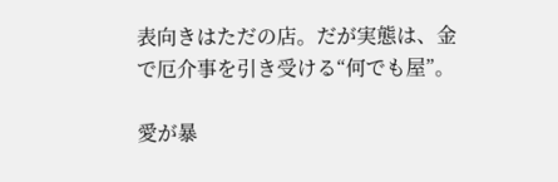表向きはただの店。だが実態は、金で厄介事を引き受ける“何でも屋”。

愛が暴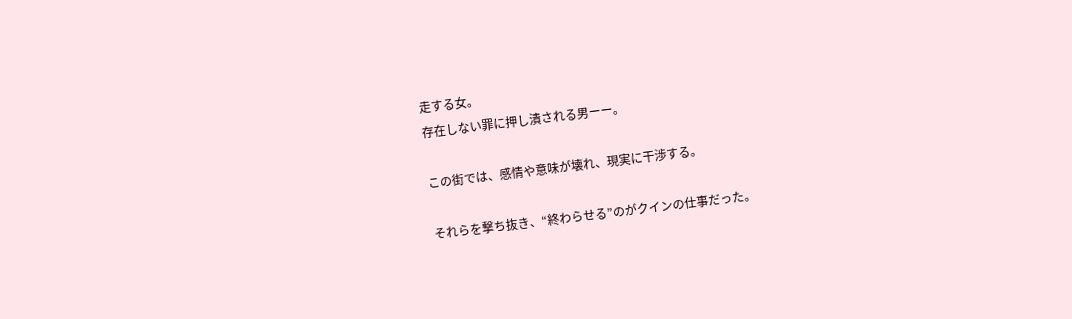走する女。
存在しない罪に押し潰される男ーー。

この街では、感情や意味が壊れ、現実に干渉する。

それらを撃ち抜き、“終わらせる”のがクインの仕事だった。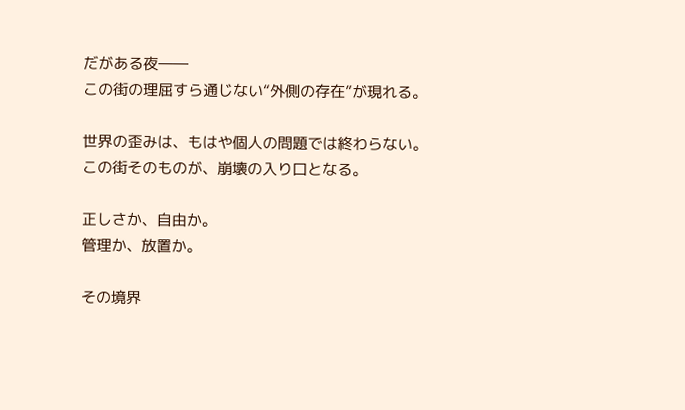だがある夜――
この街の理屈すら通じない“外側の存在”が現れる。

世界の歪みは、もはや個人の問題では終わらない。
この街そのものが、崩壊の入り口となる。

正しさか、自由か。
管理か、放置か。

その境界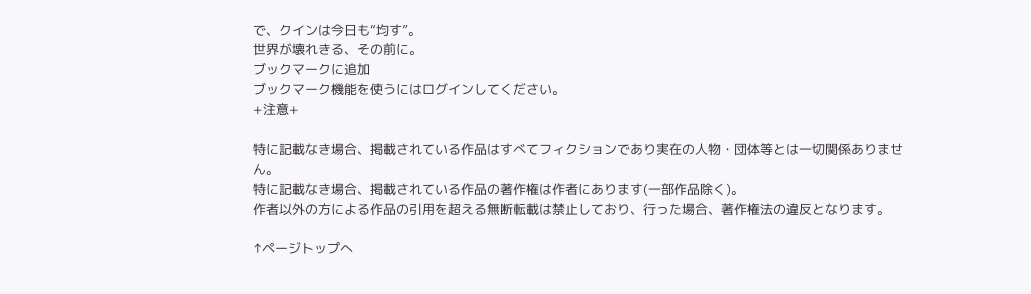で、クインは今日も“均す”。
世界が壊れきる、その前に。
ブックマークに追加
ブックマーク機能を使うにはログインしてください。
+注意+

特に記載なき場合、掲載されている作品はすべてフィクションであり実在の人物・団体等とは一切関係ありません。
特に記載なき場合、掲載されている作品の著作権は作者にあります(一部作品除く)。
作者以外の方による作品の引用を超える無断転載は禁止しており、行った場合、著作権法の違反となります。

↑ページトップへ